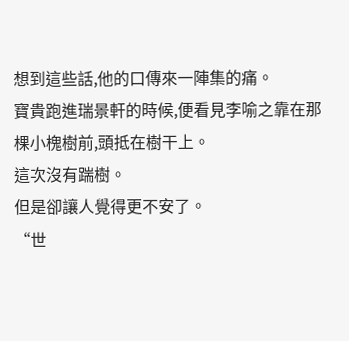想到這些話,他的口傳來一陣集的痛。
寶貴跑進瑞景軒的時候,便看見李喻之靠在那棵小槐樹前,頭抵在樹干上。
這次沒有踹樹。
但是卻讓人覺得更不安了。
“世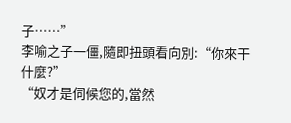子……”
李喻之子一僵,隨即扭頭看向別:“你來干什麼?”
“奴才是伺候您的,當然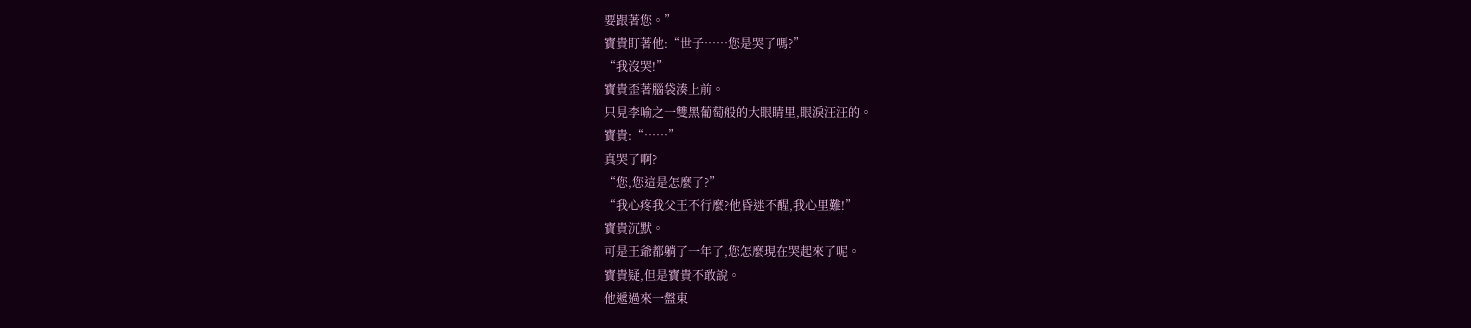要跟著您。”
寶貴盯著他:“世子……您是哭了嗎?”
“我沒哭!”
寶貴歪著腦袋湊上前。
只見李喻之一雙黑葡萄般的大眼睛里,眼淚汪汪的。
寶貴:“……”
真哭了啊?
“您,您這是怎麼了?”
“我心疼我父王不行麼?他昏迷不醒,我心里難!”
寶貴沉默。
可是王爺都躺了一年了,您怎麼現在哭起來了呢。
寶貴疑,但是寶貴不敢說。
他遞過來一盤東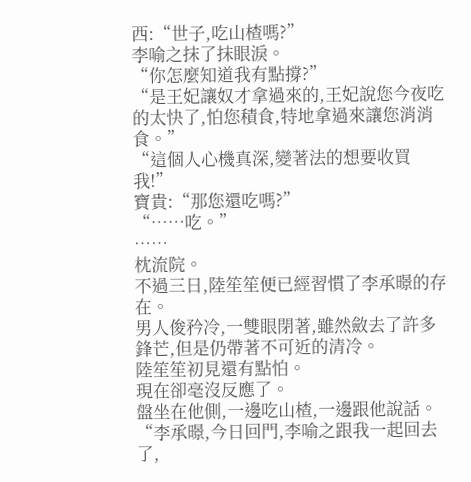西:“世子,吃山楂嗎?”
李喻之抹了抹眼淚。
“你怎麼知道我有點撐?”
“是王妃讓奴才拿過來的,王妃說您今夜吃的太快了,怕您積食,特地拿過來讓您消消食。”
“這個人心機真深,變著法的想要收買我!”
寶貴:“那您還吃嗎?”
“……吃。”
……
枕流院。
不過三日,陸笙笙便已經習慣了李承暻的存在。
男人俊矜冷,一雙眼閉著,雖然斂去了許多鋒芒,但是仍帶著不可近的清冷。
陸笙笙初見還有點怕。
現在卻毫沒反應了。
盤坐在他側,一邊吃山楂,一邊跟他說話。
“李承暻,今日回門,李喻之跟我一起回去了,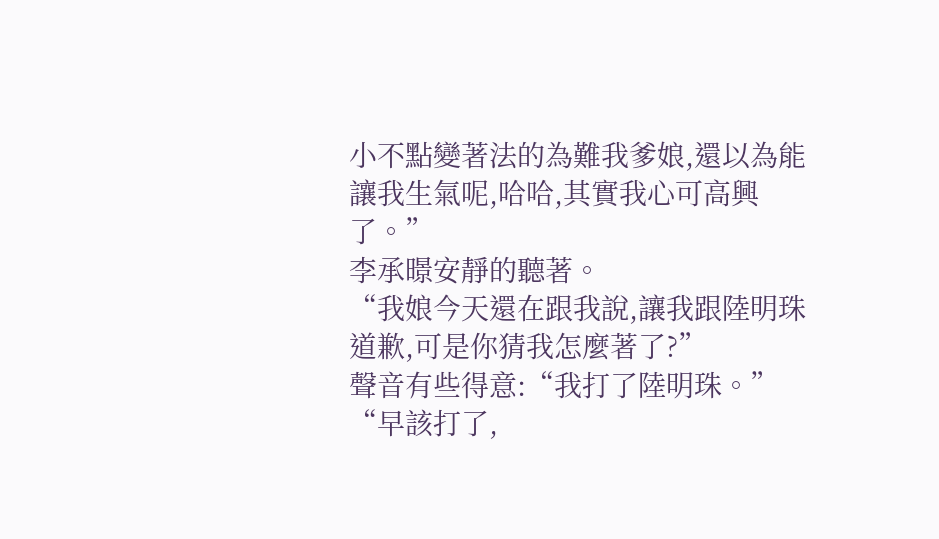小不點變著法的為難我爹娘,還以為能讓我生氣呢,哈哈,其實我心可高興了。”
李承暻安靜的聽著。
“我娘今天還在跟我說,讓我跟陸明珠道歉,可是你猜我怎麼著了?”
聲音有些得意:“我打了陸明珠。”
“早該打了,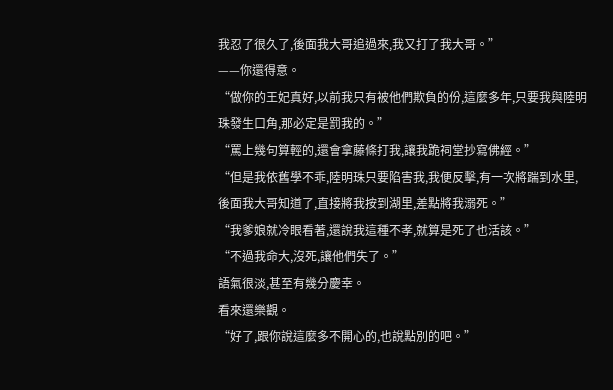我忍了很久了,後面我大哥追過來,我又打了我大哥。”
——你還得意。
“做你的王妃真好,以前我只有被他們欺負的份,這麼多年,只要我與陸明珠發生口角,那必定是罰我的。”
“罵上幾句算輕的,還會拿藤條打我,讓我跪祠堂抄寫佛經。”
“但是我依舊學不乖,陸明珠只要陷害我,我便反擊,有一次將踹到水里,後面我大哥知道了,直接將我按到湖里,差點將我溺死。”
“我爹娘就冷眼看著,還說我這種不孝,就算是死了也活該。”
“不過我命大,沒死,讓他們失了。”
語氣很淡,甚至有幾分慶幸。
看來還樂觀。
“好了,跟你說這麼多不開心的,也說點別的吧。”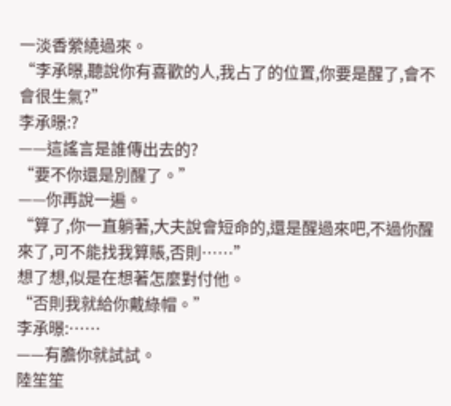一淡香縈繞過來。
“李承暻,聽說你有喜歡的人,我占了的位置,你要是醒了,會不會很生氣?”
李承暻:?
——這謠言是誰傳出去的?
“要不你還是別醒了。”
——你再說一遍。
“算了,你一直躺著,大夫說會短命的,還是醒過來吧,不過你醒來了,可不能找我算賬,否則……”
想了想,似是在想著怎麼對付他。
“否則我就給你戴綠帽。”
李承暻:……
——有膽你就試試。
陸笙笙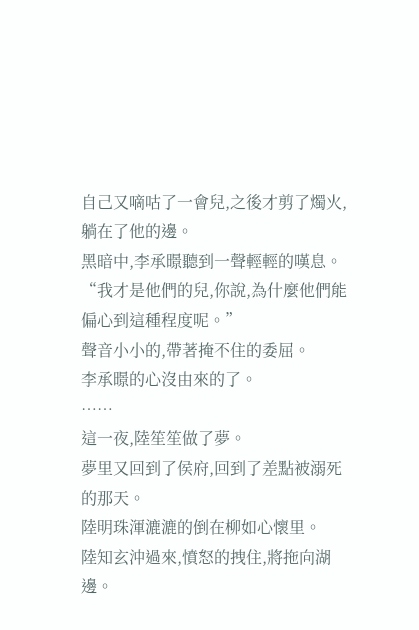自己又嘀咕了一會兒,之後才剪了燭火,躺在了他的邊。
黑暗中,李承暻聽到一聲輕輕的嘆息。
“我才是他們的兒,你說,為什麼他們能偏心到這種程度呢。”
聲音小小的,帶著掩不住的委屈。
李承暻的心沒由來的了。
……
這一夜,陸笙笙做了夢。
夢里又回到了侯府,回到了差點被溺死的那天。
陸明珠渾漉漉的倒在柳如心懷里。
陸知玄沖過來,憤怒的拽住,將拖向湖邊。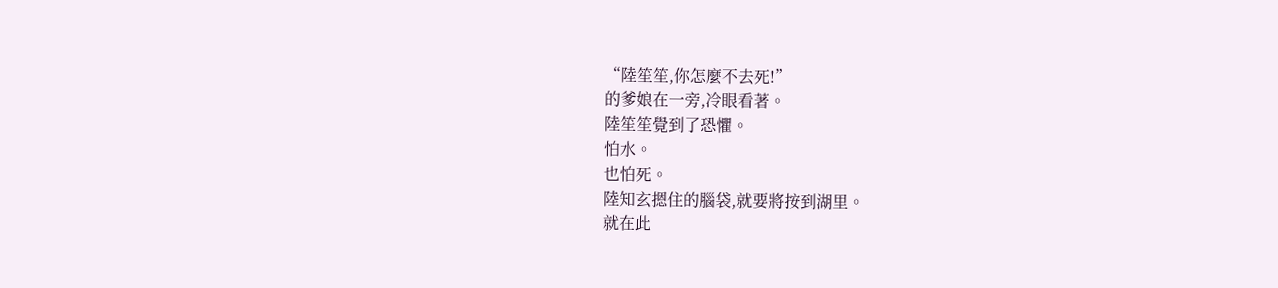“陸笙笙,你怎麼不去死!”
的爹娘在一旁,冷眼看著。
陸笙笙覺到了恐懼。
怕水。
也怕死。
陸知玄摁住的腦袋,就要將按到湖里。
就在此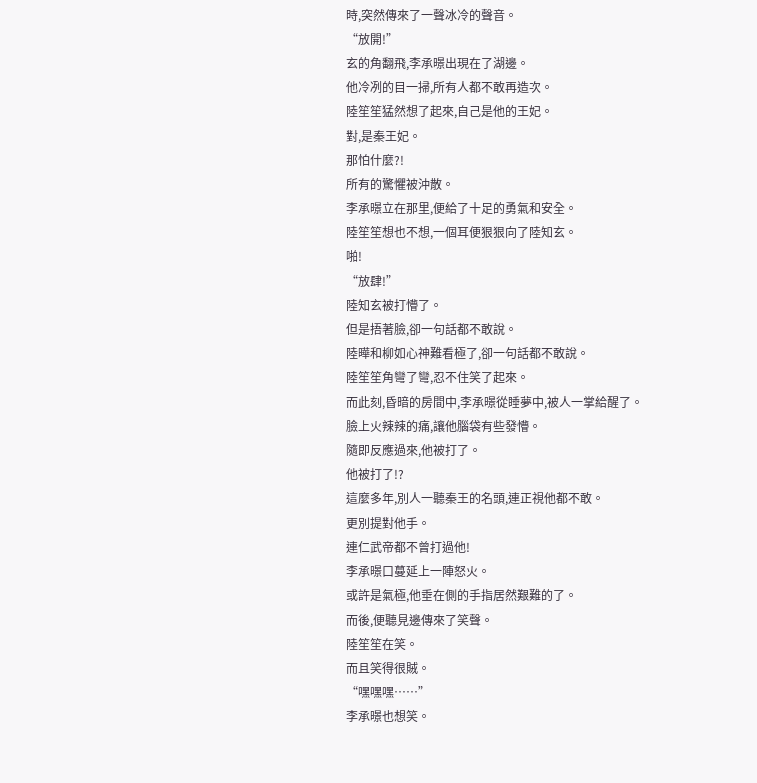時,突然傳來了一聲冰冷的聲音。
“放開!”
玄的角翻飛,李承暻出現在了湖邊。
他冷冽的目一掃,所有人都不敢再造次。
陸笙笙猛然想了起來,自己是他的王妃。
對,是秦王妃。
那怕什麼?!
所有的驚懼被沖散。
李承暻立在那里,便給了十足的勇氣和安全。
陸笙笙想也不想,一個耳便狠狠向了陸知玄。
啪!
“放肆!”
陸知玄被打懵了。
但是捂著臉,卻一句話都不敢說。
陸曄和柳如心神難看極了,卻一句話都不敢說。
陸笙笙角彎了彎,忍不住笑了起來。
而此刻,昏暗的房間中,李承暻從睡夢中,被人一掌給醒了。
臉上火辣辣的痛,讓他腦袋有些發懵。
隨即反應過來,他被打了。
他被打了!?
這麼多年,別人一聽秦王的名頭,連正視他都不敢。
更別提對他手。
連仁武帝都不曾打過他!
李承暻口蔓延上一陣怒火。
或許是氣極,他垂在側的手指居然艱難的了。
而後,便聽見邊傳來了笑聲。
陸笙笙在笑。
而且笑得很賊。
“嘿嘿嘿……”
李承暻也想笑。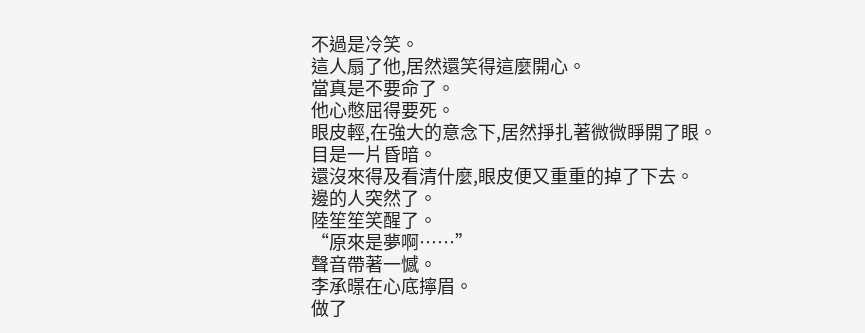不過是冷笑。
這人扇了他,居然還笑得這麼開心。
當真是不要命了。
他心憋屈得要死。
眼皮輕,在強大的意念下,居然掙扎著微微睜開了眼。
目是一片昏暗。
還沒來得及看清什麼,眼皮便又重重的掉了下去。
邊的人突然了。
陸笙笙笑醒了。
“原來是夢啊……”
聲音帶著一憾。
李承暻在心底擰眉。
做了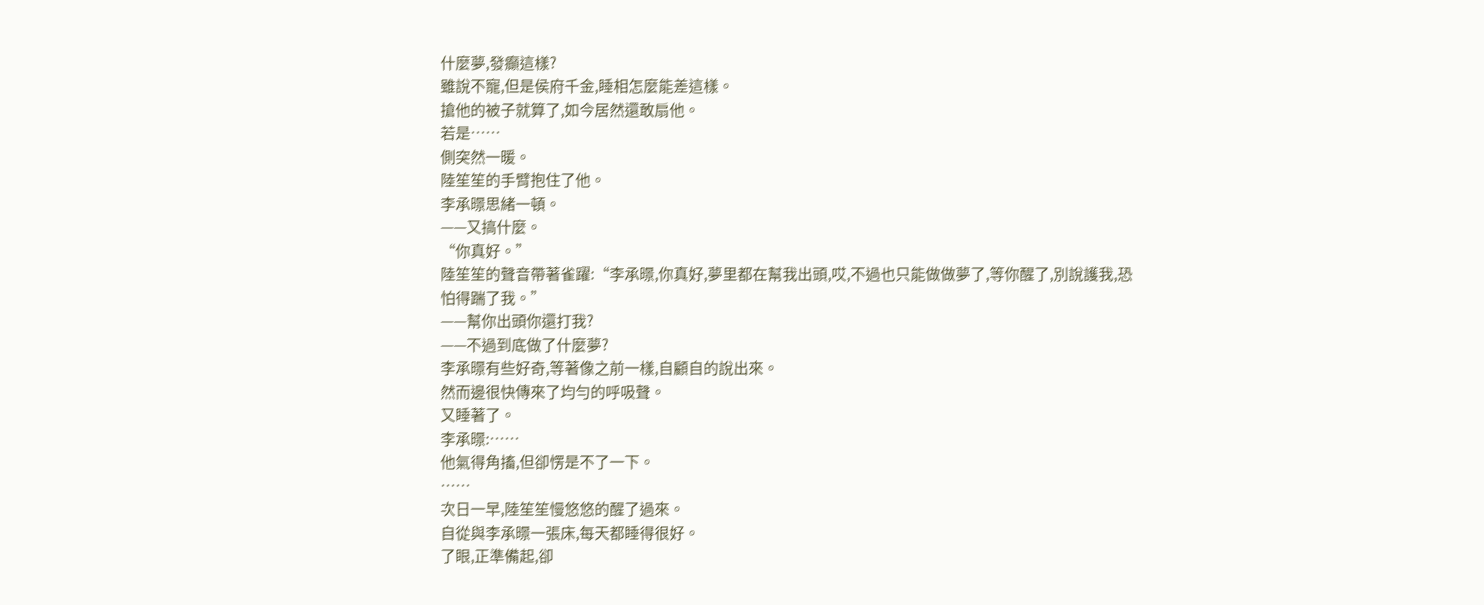什麼夢,發癲這樣?
雖說不寵,但是侯府千金,睡相怎麼能差這樣。
搶他的被子就算了,如今居然還敢扇他。
若是……
側突然一暖。
陸笙笙的手臂抱住了他。
李承暻思緒一頓。
——又搞什麼。
“你真好。”
陸笙笙的聲音帶著雀躍:“李承暻,你真好,夢里都在幫我出頭,哎,不過也只能做做夢了,等你醒了,別說護我,恐怕得踹了我。”
——幫你出頭你還打我?
——不過到底做了什麼夢?
李承暻有些好奇,等著像之前一樣,自顧自的說出來。
然而邊很快傳來了均勻的呼吸聲。
又睡著了。
李承暻:……
他氣得角搐,但卻愣是不了一下。
……
次日一早,陸笙笙慢悠悠的醒了過來。
自從與李承暻一張床,每天都睡得很好。
了眼,正準備起,卻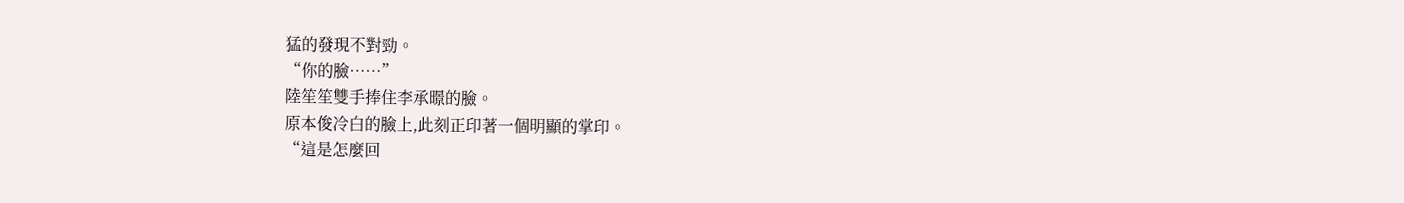猛的發現不對勁。
“你的臉……”
陸笙笙雙手捧住李承暻的臉。
原本俊冷白的臉上,此刻正印著一個明顯的掌印。
“這是怎麼回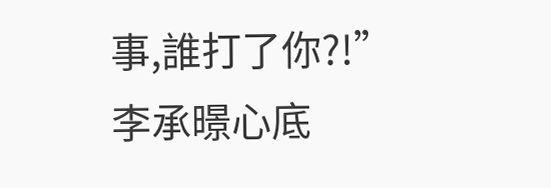事,誰打了你?!”
李承暻心底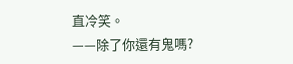直冷笑。
——除了你還有鬼嗎?